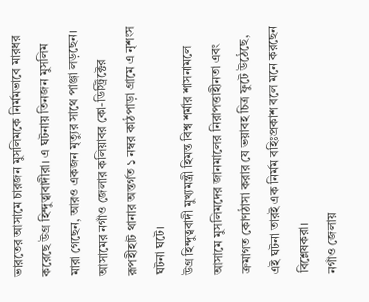ভারতের আসামে চারজন মুসলিমকে নির্মমভাবে মারধর করেছে উগ্র হিন্দুত্বাবাদীরা। এ ঘটনায় তিনজন মুসলিম মারা গেছেন, আরও একজন মৃত্যুর সাথে পাঞ্জা লড়ছেন।
আসামের নগাঁও জেলার কলিয়াবর কো-ডিস্ট্রিক্টের রূপহীহাট থানার অন্তর্গত ১ নম্বর কাঠপাড়া গ্রামে এ নৃশংস ঘটনা ঘটে।
উগ্র হিন্দুত্ববাদী মুখ্যমন্ত্রী হিমন্ত বিশ্ব শর্মার শাসনামলে আসামে মুসলিমদের জানমালের নিরাপত্তাহীনতা এবং ক্রমাগত কোণঠাসা করার যে ভয়াবহ চিত্র ফুটে উঠেছে, এই ঘটনা তারই এক নির্মম বহিঃপ্রকাশ বলে মনে করছেন বিশ্লেষকরা।
নগাঁও জেলায়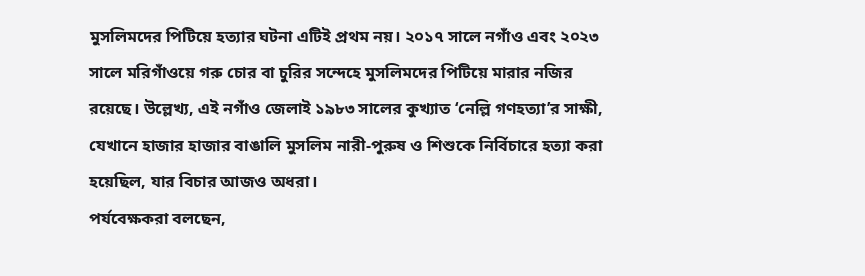মুসলিমদের পিটিয়ে হত্যার ঘটনা এটিই প্রথম নয়। ২০১৭ সালে নগাঁও এবং ২০২৩ সালে মরিগাঁওয়ে গরু চোর বা চুরির সন্দেহে মুসলিমদের পিটিয়ে মারার নজির রয়েছে। উল্লেখ্য, এই নগাঁও জেলাই ১৯৮৩ সালের কুখ্যাত ‘নেল্লি গণহত্যা’র সাক্ষী, যেখানে হাজার হাজার বাঙালি মুসলিম নারী-পুরুষ ও শিশুকে নির্বিচারে হত্যা করা হয়েছিল, যার বিচার আজও অধরা।
পর্যবেক্ষকরা বলছেন,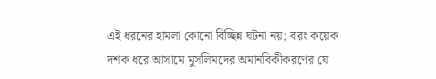এই ধরনের হামলা কোনো বিচ্ছিন্ন ঘটনা নয়; বরং কয়েক দশক ধরে আসামে মুসলিমদের অমানবিকীকরণের যে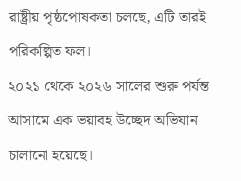রাষ্ট্রীয় পৃষ্ঠপোষকতা চলছে, এটি তারই পরিকল্পিত ফল।
২০২১ থেকে ২০২৬ সালের শুরু পর্যন্ত আসামে এক ভয়াবহ উচ্ছেদ অভিযান চালানো হয়েছে।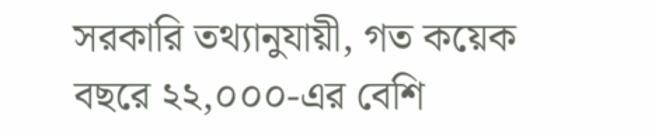সরকারি তথ্যানুযায়ী, গত কয়েক বছরে ২২,০০০-এর বেশি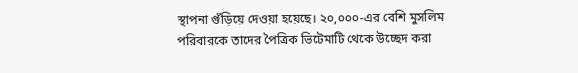স্থাপনা গুঁড়িয়ে দেওয়া হয়েছে। ২০,০০০-এর বেশি মুসলিম পরিবারকে তাদের পৈত্রিক ভিটেমাটি থেকে উচ্ছেদ করা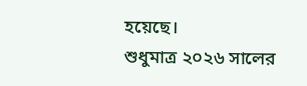হয়েছে।
শুধুমাত্র ২০২৬ সালের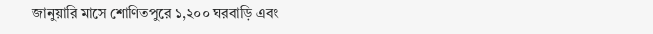জানুয়ারি মাসে শোণিতপুরে ১,২০০ ঘরবাড়ি এবং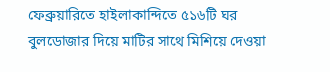ফেব্রুয়ারিতে হাইলাকান্দিতে ৫১৬টি ঘর বুলডোজার দিয়ে মাটির সাথে মিশিয়ে দেওয়া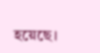হয়েছে।